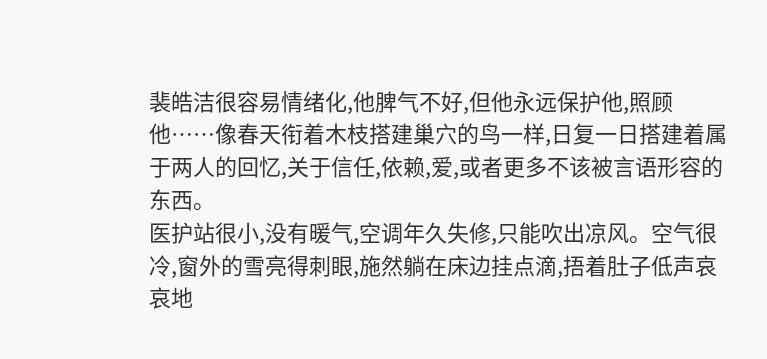裴皓洁很容易情绪化,他脾气不好,但他永远保护他,照顾他……像春天衔着木枝搭建巢穴的鸟一样,日复一日搭建着属于两人的回忆,关于信任,依赖,爱,或者更多不该被言语形容的东西。
医护站很小,没有暖气,空调年久失修,只能吹出凉风。空气很冷,窗外的雪亮得刺眼,施然躺在床边挂点滴,捂着肚子低声哀哀地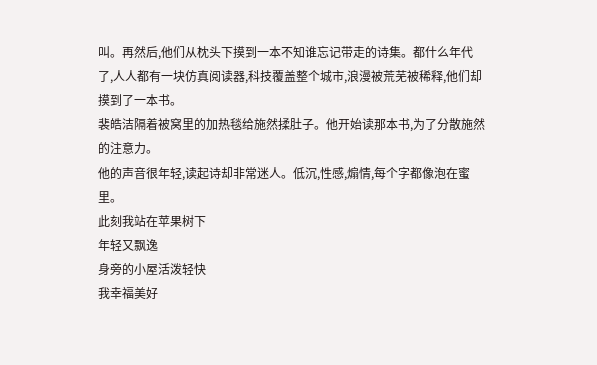叫。再然后,他们从枕头下摸到一本不知谁忘记带走的诗集。都什么年代了,人人都有一块仿真阅读器,科技覆盖整个城市,浪漫被荒芜被稀释,他们却摸到了一本书。
裴皓洁隔着被窝里的加热毯给施然揉肚子。他开始读那本书,为了分散施然的注意力。
他的声音很年轻,读起诗却非常迷人。低沉,性感,煽情,每个字都像泡在蜜里。
此刻我站在苹果树下
年轻又飘逸
身旁的小屋活泼轻快
我幸福美好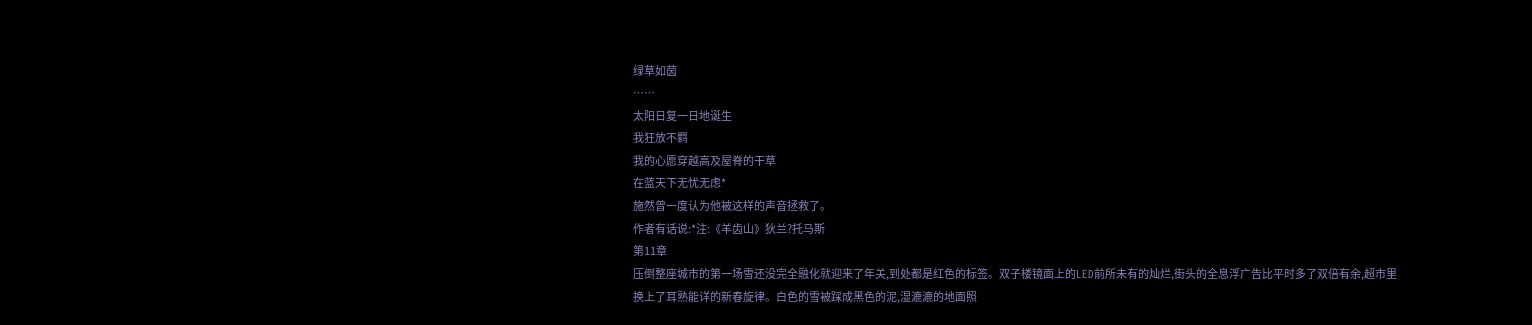绿草如茵
……
太阳日复一日地诞生
我狂放不羁
我的心愿穿越高及屋脊的干草
在蓝天下无忧无虑*
施然曾一度认为他被这样的声音拯救了。
作者有话说:*注:《羊齿山》狄兰?托马斯
第11章
压倒整座城市的第一场雪还没完全融化就迎来了年关,到处都是红色的标签。双子楼镜面上的LED前所未有的灿烂,街头的全息浮广告比平时多了双倍有余,超市里换上了耳熟能详的新春旋律。白色的雪被踩成黑色的泥,湿漉漉的地面照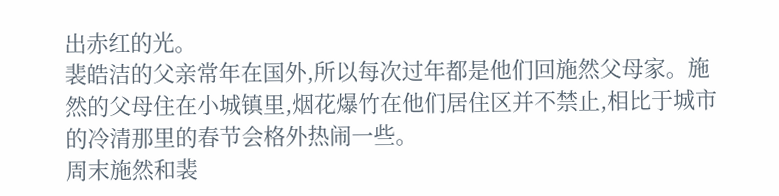出赤红的光。
裴皓洁的父亲常年在国外,所以每次过年都是他们回施然父母家。施然的父母住在小城镇里,烟花爆竹在他们居住区并不禁止,相比于城市的冷清那里的春节会格外热闹一些。
周末施然和裴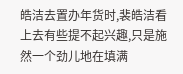皓洁去置办年货时,裴皓洁看上去有些提不起兴趣,只是施然一个劲儿地在填满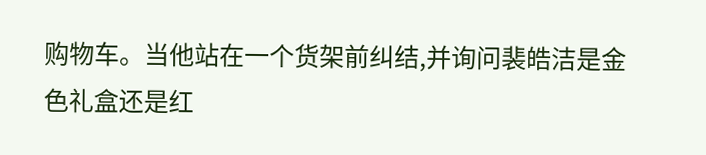购物车。当他站在一个货架前纠结,并询问裴皓洁是金色礼盒还是红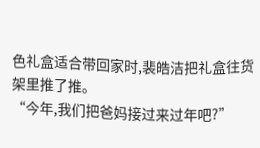色礼盒适合带回家时,裴皓洁把礼盒往货架里推了推。
“今年,我们把爸妈接过来过年吧?”